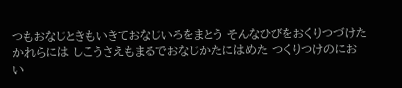つもおなじときもいきておなじいろをまとう そんなひびをおくりつづけたかれらには しこうさえもまるでおなじかたにはめた つくりつけのにおい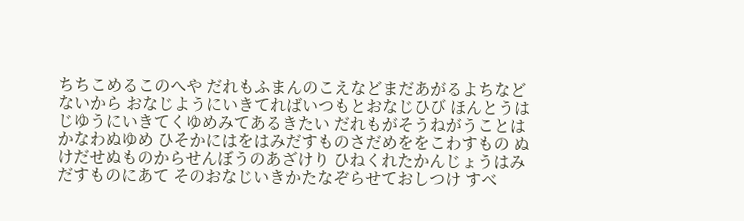ちちこめるこのへや だれもふまんのこえなどまだあがるよちなどないから おなじようにいきてればいつもとおなじひび ほんとうはじゆうにいきてくゆめみてあるきたい だれもがそうねがうことはかなわぬゆめ ひそかにはをはみだすものさだめををこわすもの ぬけだせぬものからせんぼうのあざけり ひねくれたかんじょうはみだすものにあて そのおなじいきかたなぞらせておしつけ すべ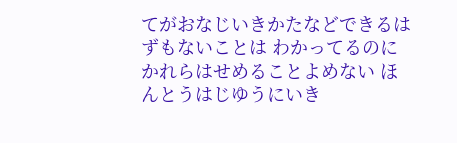てがおなじいきかたなどできるはずもないことは わかってるのにかれらはせめることよめない ほんとうはじゆうにいき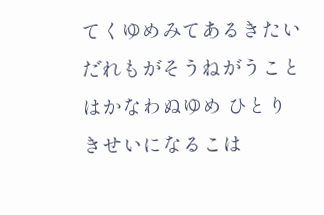てくゆめみてあるきたい だれもがそうねがうことはかなわぬゆめ ひとりきせいになるこは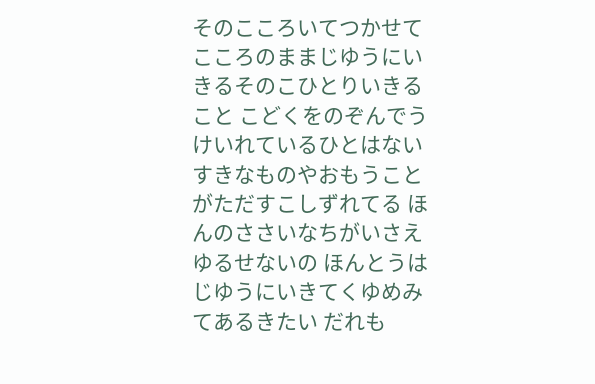そのこころいてつかせて こころのままじゆうにいきるそのこひとりいきること こどくをのぞんでうけいれているひとはない すきなものやおもうことがただすこしずれてる ほんのささいなちがいさえゆるせないの ほんとうはじゆうにいきてくゆめみてあるきたい だれも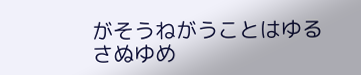がそうねがうことはゆるさぬゆめ